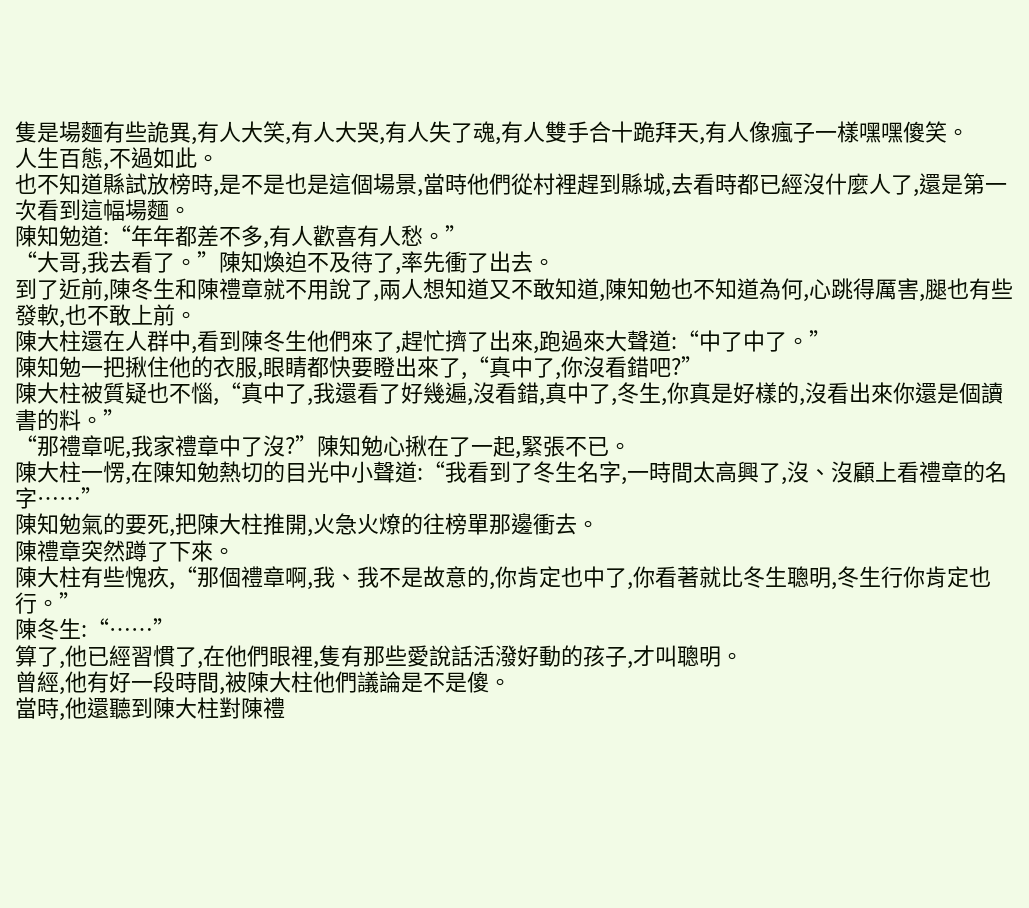隻是場麵有些詭異,有人大笑,有人大哭,有人失了魂,有人雙手合十跪拜天,有人像瘋子一樣嘿嘿傻笑。
人生百態,不過如此。
也不知道縣試放榜時,是不是也是這個場景,當時他們從村裡趕到縣城,去看時都已經沒什麼人了,還是第一次看到這幅場麵。
陳知勉道:“年年都差不多,有人歡喜有人愁。”
“大哥,我去看了。”陳知煥迫不及待了,率先衝了出去。
到了近前,陳冬生和陳禮章就不用說了,兩人想知道又不敢知道,陳知勉也不知道為何,心跳得厲害,腿也有些發軟,也不敢上前。
陳大柱還在人群中,看到陳冬生他們來了,趕忙擠了出來,跑過來大聲道:“中了中了。”
陳知勉一把揪住他的衣服,眼睛都快要瞪出來了,“真中了,你沒看錯吧?”
陳大柱被質疑也不惱,“真中了,我還看了好幾遍,沒看錯,真中了,冬生,你真是好樣的,沒看出來你還是個讀書的料。”
“那禮章呢,我家禮章中了沒?”陳知勉心揪在了一起,緊張不已。
陳大柱一愣,在陳知勉熱切的目光中小聲道:“我看到了冬生名字,一時間太高興了,沒、沒顧上看禮章的名字……”
陳知勉氣的要死,把陳大柱推開,火急火燎的往榜單那邊衝去。
陳禮章突然蹲了下來。
陳大柱有些愧疚,“那個禮章啊,我、我不是故意的,你肯定也中了,你看著就比冬生聰明,冬生行你肯定也行。”
陳冬生:“……”
算了,他已經習慣了,在他們眼裡,隻有那些愛說話活潑好動的孩子,才叫聰明。
曾經,他有好一段時間,被陳大柱他們議論是不是傻。
當時,他還聽到陳大柱對陳禮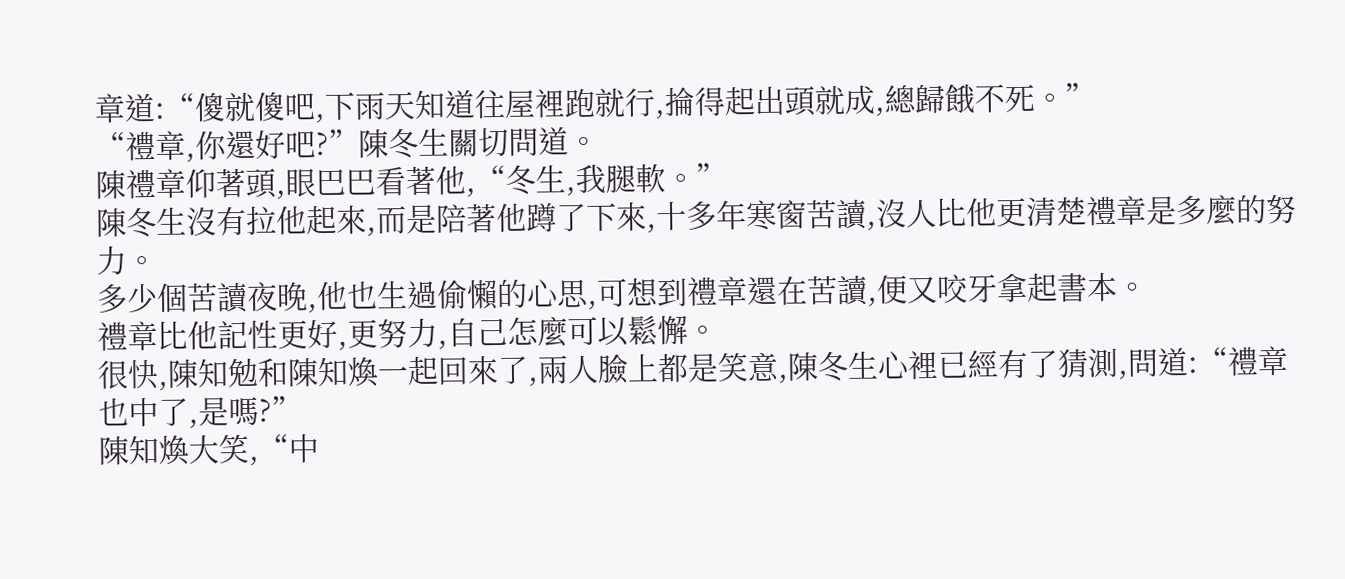章道:“傻就傻吧,下雨天知道往屋裡跑就行,掄得起出頭就成,總歸餓不死。”
“禮章,你還好吧?”陳冬生關切問道。
陳禮章仰著頭,眼巴巴看著他,“冬生,我腿軟。”
陳冬生沒有拉他起來,而是陪著他蹲了下來,十多年寒窗苦讀,沒人比他更清楚禮章是多麼的努力。
多少個苦讀夜晚,他也生過偷懶的心思,可想到禮章還在苦讀,便又咬牙拿起書本。
禮章比他記性更好,更努力,自己怎麼可以鬆懈。
很快,陳知勉和陳知煥一起回來了,兩人臉上都是笑意,陳冬生心裡已經有了猜測,問道:“禮章也中了,是嗎?”
陳知煥大笑,“中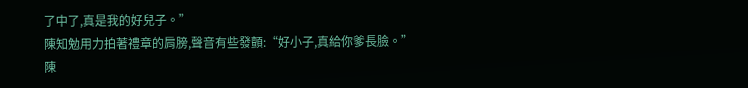了中了,真是我的好兒子。”
陳知勉用力拍著禮章的肩膀,聲音有些發顫:“好小子,真給你爹長臉。”
陳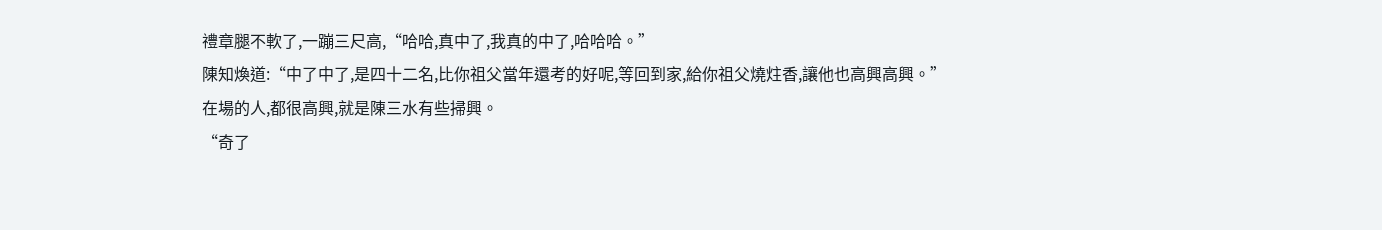禮章腿不軟了,一蹦三尺高,“哈哈,真中了,我真的中了,哈哈哈。”
陳知煥道:“中了中了,是四十二名,比你祖父當年還考的好呢,等回到家,給你祖父燒炷香,讓他也高興高興。”
在場的人,都很高興,就是陳三水有些掃興。
“奇了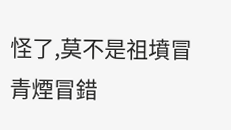怪了,莫不是祖墳冒青煙冒錯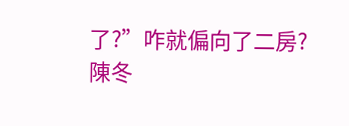了?”咋就偏向了二房?
陳冬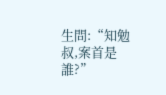生問:“知勉叔,案首是誰?”